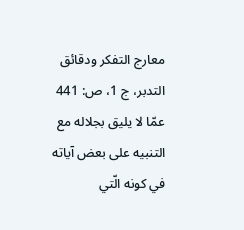معارج التفكر ودقائق التدبر، ج 1، ص: 441
عمّا لا يليق بجلاله مع التنبيه على بعض آياته في كونه الّتي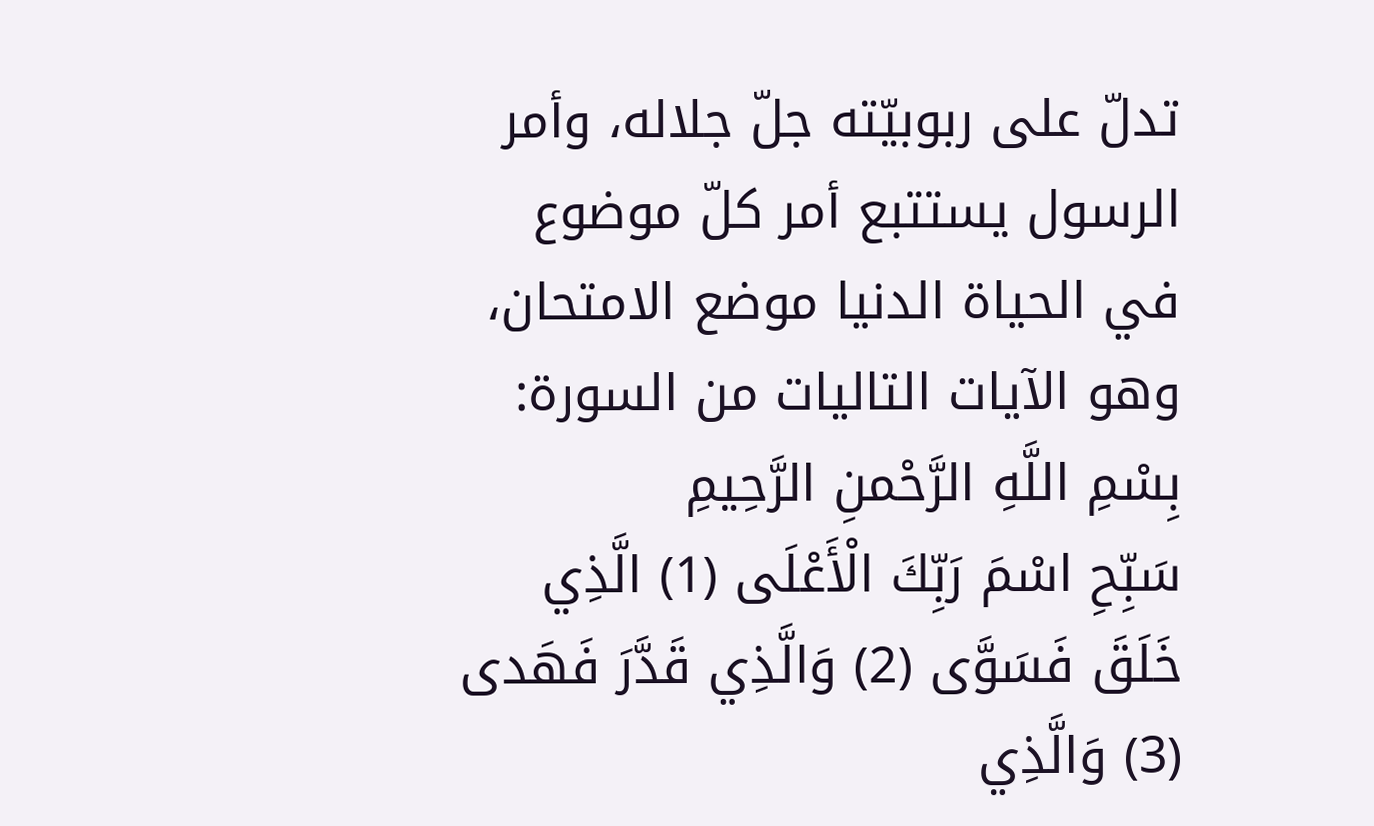تدلّ على ربوبيّته جلّ جلاله، وأمر الرسول يستتبع أمر كلّ موضوع في الحياة الدنيا موضع الامتحان، وهو الآيات التاليات من السورة:
بِسْمِ اللَّهِ الرَّحْمنِ الرَّحِيمِ
سَبِّحِ اسْمَ رَبِّكَ الْأَعْلَى (1) الَّذِي خَلَقَ فَسَوَّى (2) وَالَّذِي قَدَّرَ فَهَدى (3) وَالَّذِي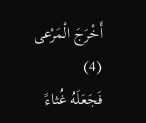أَخْرَجَ الْمَرْعى (4)
فَجَعَلَهُ غُثاءً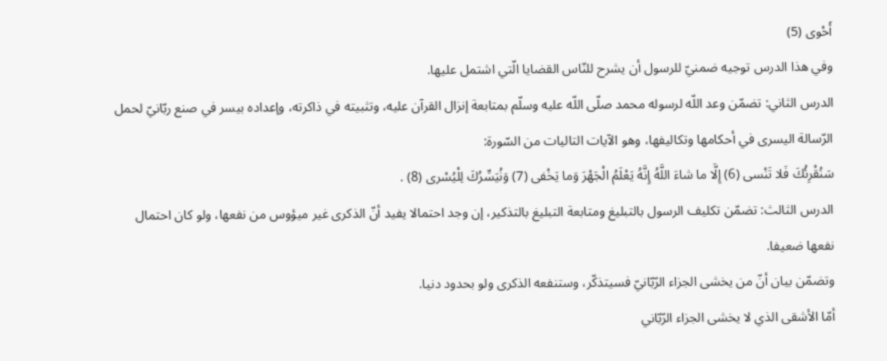أَحْوى (5)
وفي هذا الدرس توجيه ضمنيّ للرسول أن يشرح للنّاس القضايا الّتي اشتمل عليها.
الدرس الثاني: تضمّن وعد اللّه لرسوله محمد صلّى اللّه عليه وسلّم بمتابعة إنزال القرآن عليه، وتثبيته في ذاكرته، وإعداده بيسر في صنع ربّانيّ لحمل الرّسالة اليسرى في أحكامها وتكاليفها، وهو الآيات التاليات من السّورة:
سَنُقْرِئُكَ فَلا تَنْسى (6) إِلَّا ما شاءَ اللَّهُ إِنَّهُ يَعْلَمُ الْجَهْرَ وَما يَخْفى (7) وَنُيَسِّرُكَ لِلْيُسْرى (8) .
الدرس الثالث: تضمّن تكليف الرسول بالتبليغ ومتابعة التبليغ بالتذكير، إن وجد احتمالا يفيد أنّ الذكرى غير ميؤوس من نفعها، ولو كان احتمال نفعها ضعيفا.
وتضمّن بيان أنّ من يخشى الجزاء الرّبّانيّ فسيتذكّر، وستنفعه الذكرى ولو بحدود دنيا.
أمّا الأشقى الذي لا يخشى الجزاء الرّبّاني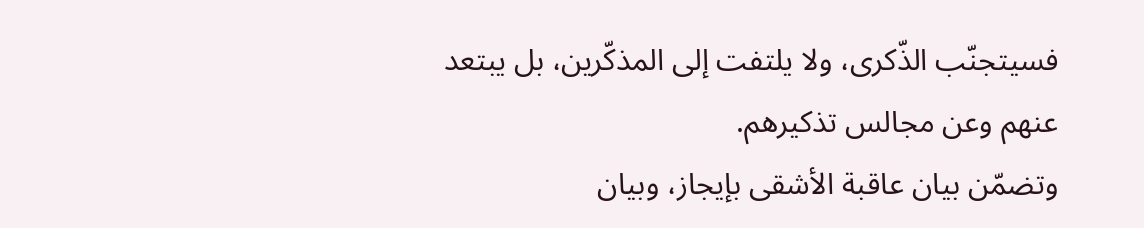فسيتجنّب الذّكرى، ولا يلتفت إلى المذكّرين، بل يبتعد عنهم وعن مجالس تذكيرهم.
وتضمّن بيان عاقبة الأشقى بإيجاز، وبيان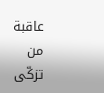عاقبة من تزكّى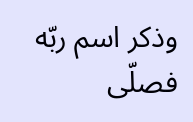وذكر اسم ربّه فصلّى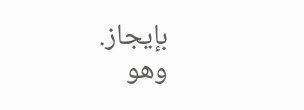بإيجاز.
وهو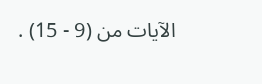الآيات من (9 - 15) .